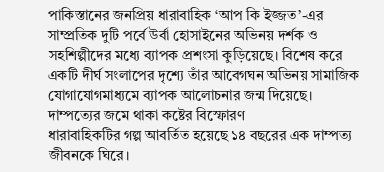পাকিস্তানের জনপ্রিয় ধারাবাহিক ‘আপ কি ইজ্জত’-এর সাম্প্রতিক দুটি পর্বে উর্বা হোসাইনের অভিনয় দর্শক ও সহশিল্পীদের মধ্যে ব্যাপক প্রশংসা কুড়িয়েছে। বিশেষ করে একটি দীর্ঘ সংলাপের দৃশ্যে তাঁর আবেগঘন অভিনয় সামাজিক যোগাযোগমাধ্যমে ব্যাপক আলোচনার জন্ম দিয়েছে।
দাম্পত্যের জমে থাকা কষ্টের বিস্ফোরণ
ধারাবাহিকটির গল্প আবর্তিত হয়েছে ১৪ বছরের এক দাম্পত্য জীবনকে ঘিরে।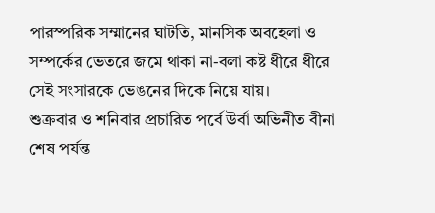পারস্পরিক সম্মানের ঘাটতি, মানসিক অবহেলা ও সম্পর্কের ভেতরে জমে থাকা না-বলা কষ্ট ধীরে ধীরে সেই সংসারকে ভেঙনের দিকে নিয়ে যায়।
শুক্রবার ও শনিবার প্রচারিত পর্বে উর্বা অভিনীত বীনা শেষ পর্যন্ত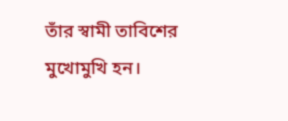তাঁর স্বামী তাবিশের মুখোমুখি হন।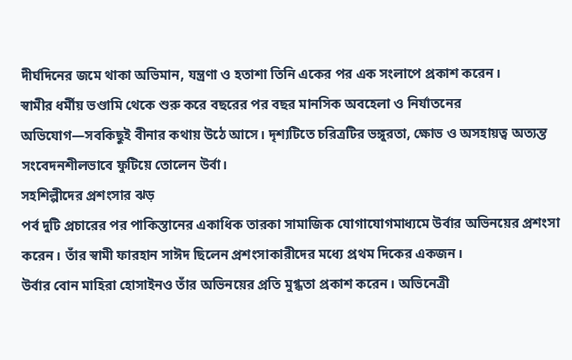দীর্ঘদিনের জমে থাকা অভিমান, যন্ত্রণা ও হতাশা তিনি একের পর এক সংলাপে প্রকাশ করেন।
স্বামীর ধর্মীয় ভণ্ডামি থেকে শুরু করে বছরের পর বছর মানসিক অবহেলা ও নির্যাতনের অভিযোগ—সবকিছুই বীনার কথায় উঠে আসে। দৃশ্যটিতে চরিত্রটির ভঙ্গুরতা, ক্ষোভ ও অসহায়ত্ব অত্যন্ত সংবেদনশীলভাবে ফুটিয়ে তোলেন উর্বা।
সহশিল্পীদের প্রশংসার ঝড়
পর্ব দুটি প্রচারের পর পাকিস্তানের একাধিক তারকা সামাজিক যোগাযোগমাধ্যমে উর্বার অভিনয়ের প্রশংসা করেন। তাঁর স্বামী ফারহান সাঈদ ছিলেন প্রশংসাকারীদের মধ্যে প্রথম দিকের একজন।
উর্বার বোন মাহিরা হোসাইনও তাঁর অভিনয়ের প্রতি মুগ্ধতা প্রকাশ করেন। অভিনেত্রী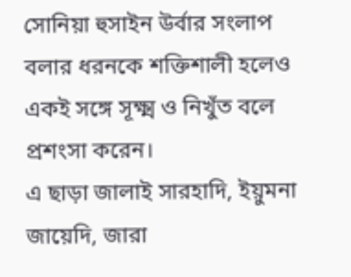সোনিয়া হুসাইন উর্বার সংলাপ বলার ধরনকে শক্তিশালী হলেও একই সঙ্গে সূক্ষ্ম ও নিখুঁত বলে প্রশংসা করেন।
এ ছাড়া জালাই সারহাদি, ইয়ুমনা জায়েদি, জারা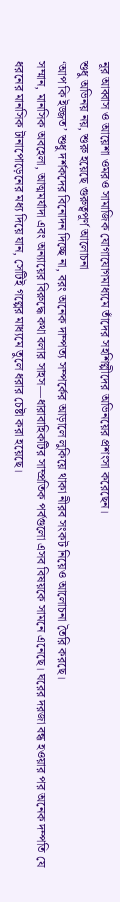নূর আব্বাস ও আয়েশা ওমরও সামাজিক যোগাযোগমাধ্যমে তাঁদের সহশিল্পীদের অভিনয়ের প্রশংসা করেছেন।
শুধু অভিনয় নয়, শুরু হয়েছে গুরুত্বপূর্ণ আলোচনা
‘আপ কি ইজ্জত’ শুধু দর্শকদের বিনোদন দিচ্ছে না, বরং অনেক দাম্পত্য সম্পর্কের আড়ালে লুকিয়ে থাকা নীরব সংকট নিয়েও আলোচনা তৈরি করছে।
সম্মান, মানসিক অবহেলা, আত্মমর্যাদা এবং অন্যায়ের বিরুদ্ধে কথা বলার সাহস—ধারাবাহিকটির সাম্প্রতিক পর্বগুলো এসব বিষয়কে সামনে এনেছে। ঘরের দরজা বন্ধ হওয়ার পর অনেক দম্পতি যে ধরনের মানসিক টানাপোড়েনের মধ্য দিয়ে যান, সেটিই গল্পের মাধ্যমে তুলে ধরার চেষ্টা করা হয়েছে।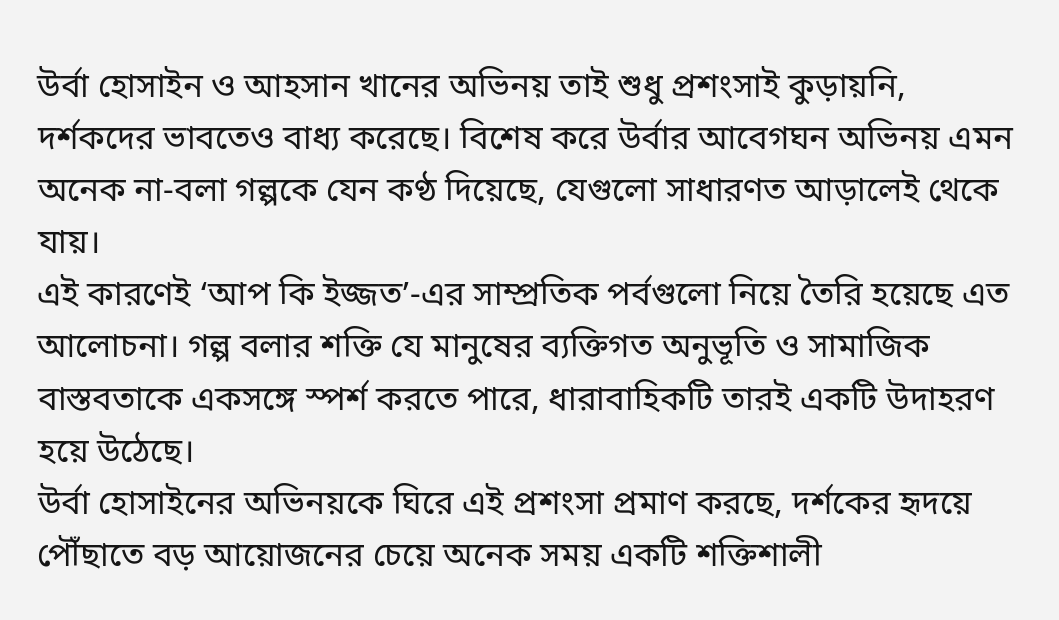উর্বা হোসাইন ও আহসান খানের অভিনয় তাই শুধু প্রশংসাই কুড়ায়নি, দর্শকদের ভাবতেও বাধ্য করেছে। বিশেষ করে উর্বার আবেগঘন অভিনয় এমন অনেক না-বলা গল্পকে যেন কণ্ঠ দিয়েছে, যেগুলো সাধারণত আড়ালেই থেকে যায়।
এই কারণেই ‘আপ কি ইজ্জত’-এর সাম্প্রতিক পর্বগুলো নিয়ে তৈরি হয়েছে এত আলোচনা। গল্প বলার শক্তি যে মানুষের ব্যক্তিগত অনুভূতি ও সামাজিক বাস্তবতাকে একসঙ্গে স্পর্শ করতে পারে, ধারাবাহিকটি তারই একটি উদাহরণ হয়ে উঠেছে।
উর্বা হোসাইনের অভিনয়কে ঘিরে এই প্রশংসা প্রমাণ করছে, দর্শকের হৃদয়ে পৌঁছাতে বড় আয়োজনের চেয়ে অনেক সময় একটি শক্তিশালী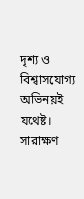দৃশ্য ও বিশ্বাসযোগ্য অভিনয়ই যথেষ্ট।
সারাক্ষণ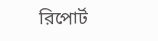রিপোর্ট